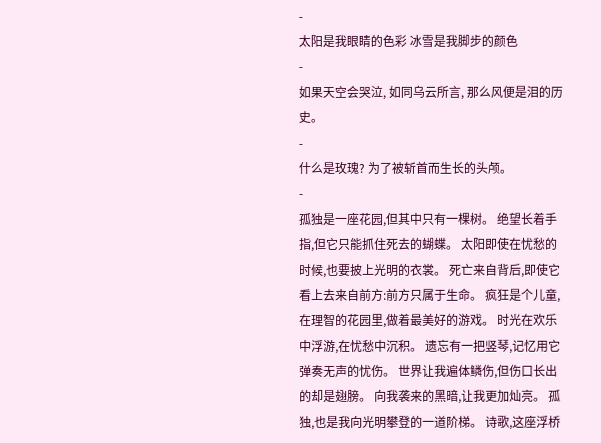-
太阳是我眼睛的色彩 冰雪是我脚步的颜色
-
如果天空会哭泣, 如同乌云所言, 那么风便是泪的历史。
-
什么是玫瑰? 为了被斩首而生长的头颅。
-
孤独是一座花园,但其中只有一棵树。 绝望长着手指,但它只能抓住死去的蝴蝶。 太阳即使在忧愁的时候,也要披上光明的衣裳。 死亡来自背后,即使它看上去来自前方:前方只属于生命。 疯狂是个儿童,在理智的花园里,做着最美好的游戏。 时光在欢乐中浮游,在忧愁中沉积。 遗忘有一把竖琴,记忆用它弹奏无声的忧伤。 世界让我遍体鳞伤,但伤口长出的却是翅膀。 向我袭来的黑暗,让我更加灿亮。 孤独,也是我向光明攀登的一道阶梯。 诗歌,这座浮桥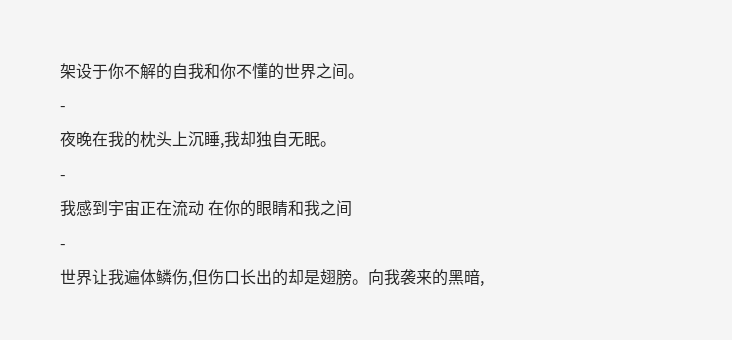架设于你不解的自我和你不懂的世界之间。
-
夜晚在我的枕头上沉睡,我却独自无眠。
-
我感到宇宙正在流动 在你的眼睛和我之间
-
世界让我遍体鳞伤,但伤口长出的却是翅膀。向我袭来的黑暗,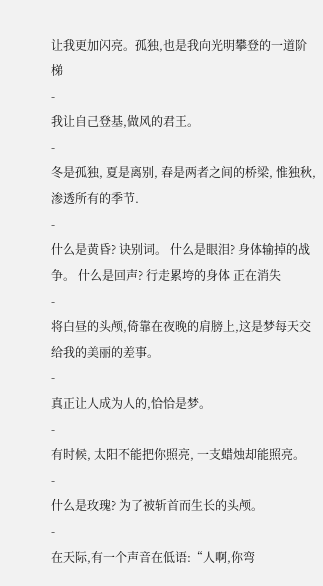让我更加闪亮。孤独,也是我向光明攀登的一道阶梯
-
我让自己登基,做风的君王。
-
冬是孤独, 夏是离别, 春是两者之间的桥梁, 惟独秋,渗透所有的季节.
-
什么是黄昏? 诀别词。 什么是眼泪? 身体输掉的战争。 什么是回声? 行走累垮的身体 正在消失
-
将白昼的头颅,倚靠在夜晚的肩膀上,这是梦每天交给我的美丽的差事。
-
真正让人成为人的,恰恰是梦。
-
有时候, 太阳不能把你照亮, 一支蜡烛却能照亮。
-
什么是玫瑰? 为了被斩首而生长的头颅。
-
在天际,有一个声音在低语:“人啊,你弯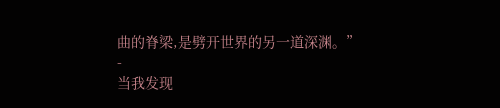曲的脊梁,是劈开世界的另一道深渊。”
-
当我发现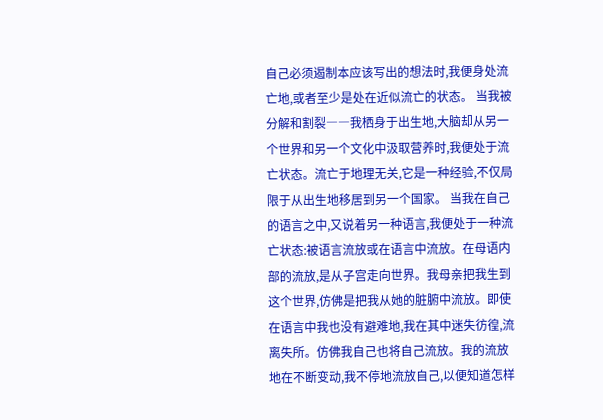自己必须遏制本应该写出的想法时,我便身处流亡地,或者至少是处在近似流亡的状态。 当我被分解和割裂――我栖身于出生地,大脑却从另一个世界和另一个文化中汲取营养时,我便处于流亡状态。流亡于地理无关,它是一种经验,不仅局限于从出生地移居到另一个国家。 当我在自己的语言之中,又说着另一种语言,我便处于一种流亡状态:被语言流放或在语言中流放。在母语内部的流放,是从子宫走向世界。我母亲把我生到这个世界,仿佛是把我从她的脏腑中流放。即使在语言中我也没有避难地,我在其中迷失彷徨,流离失所。仿佛我自己也将自己流放。我的流放地在不断变动,我不停地流放自己,以便知道怎样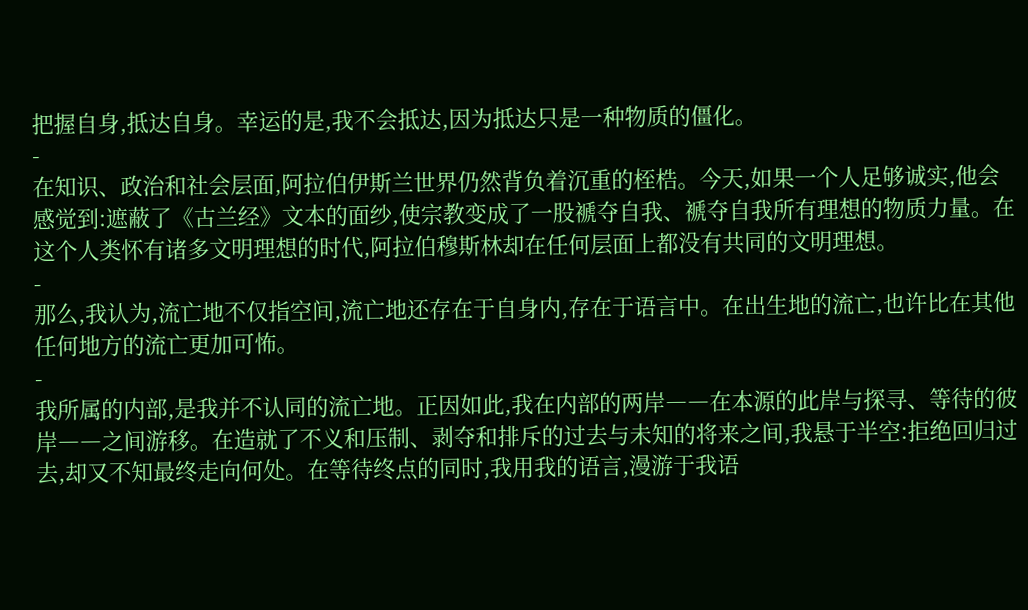把握自身,抵达自身。幸运的是,我不会抵达,因为抵达只是一种物质的僵化。
-
在知识、政治和社会层面,阿拉伯伊斯兰世界仍然背负着沉重的桎梏。今天,如果一个人足够诚实,他会感觉到:遮蔽了《古兰经》文本的面纱,使宗教变成了一股褫夺自我、褫夺自我所有理想的物质力量。在这个人类怀有诸多文明理想的时代,阿拉伯穆斯林却在任何层面上都没有共同的文明理想。
-
那么,我认为,流亡地不仅指空间,流亡地还存在于自身内,存在于语言中。在出生地的流亡,也许比在其他任何地方的流亡更加可怖。
-
我所属的内部,是我并不认同的流亡地。正因如此,我在内部的两岸――在本源的此岸与探寻、等待的彼岸――之间游移。在造就了不义和压制、剥夺和排斥的过去与未知的将来之间,我悬于半空:拒绝回归过去,却又不知最终走向何处。在等待终点的同时,我用我的语言,漫游于我语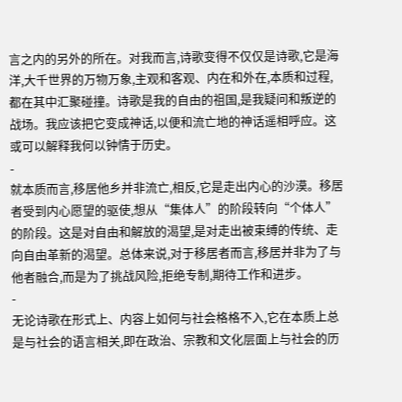言之内的另外的所在。对我而言,诗歌变得不仅仅是诗歌,它是海洋,大千世界的万物万象,主观和客观、内在和外在,本质和过程,都在其中汇聚碰撞。诗歌是我的自由的祖国,是我疑问和叛逆的战场。我应该把它变成神话,以便和流亡地的神话遥相呼应。这或可以解释我何以钟情于历史。
-
就本质而言,移居他乡并非流亡,相反,它是走出内心的沙漠。移居者受到内心愿望的驱使,想从“集体人”的阶段转向“个体人”的阶段。这是对自由和解放的渴望,是对走出被束缚的传统、走向自由革新的渴望。总体来说,对于移居者而言,移居并非为了与他者融合,而是为了挑战风险,拒绝专制,期待工作和进步。
-
无论诗歌在形式上、内容上如何与社会格格不入,它在本质上总是与社会的语言相关,即在政治、宗教和文化层面上与社会的历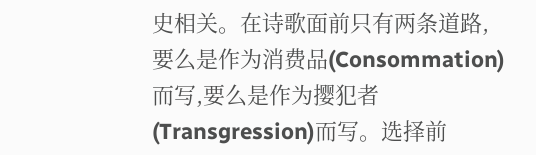史相关。在诗歌面前只有两条道路,要么是作为消费品(Consommation)而写,要么是作为撄犯者(Transgression)而写。选择前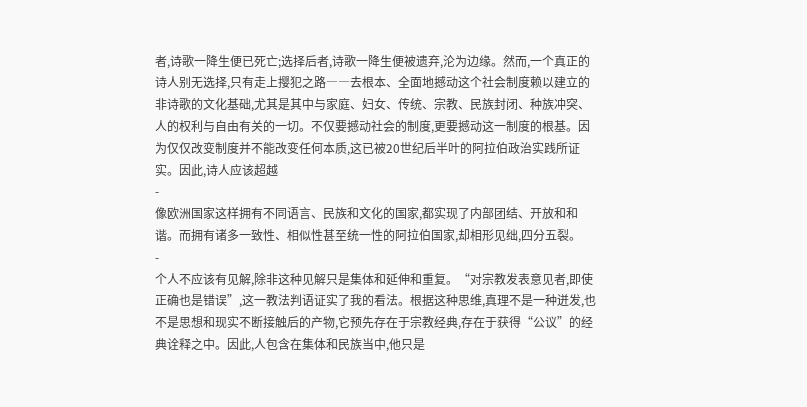者,诗歌一降生便已死亡;选择后者,诗歌一降生便被遗弃,沦为边缘。然而,一个真正的诗人别无选择,只有走上撄犯之路――去根本、全面地撼动这个社会制度赖以建立的非诗歌的文化基础,尤其是其中与家庭、妇女、传统、宗教、民族封闭、种族冲突、人的权利与自由有关的一切。不仅要撼动社会的制度,更要撼动这一制度的根基。因为仅仅改变制度并不能改变任何本质,这已被20世纪后半叶的阿拉伯政治实践所证实。因此,诗人应该超越
-
像欧洲国家这样拥有不同语言、民族和文化的国家,都实现了内部团结、开放和和谐。而拥有诸多一致性、相似性甚至统一性的阿拉伯国家,却相形见绌,四分五裂。
-
个人不应该有见解,除非这种见解只是集体和延伸和重复。“对宗教发表意见者,即使正确也是错误”,这一教法判语证实了我的看法。根据这种思维,真理不是一种迸发,也不是思想和现实不断接触后的产物,它预先存在于宗教经典,存在于获得“公议”的经典诠释之中。因此,人包含在集体和民族当中,他只是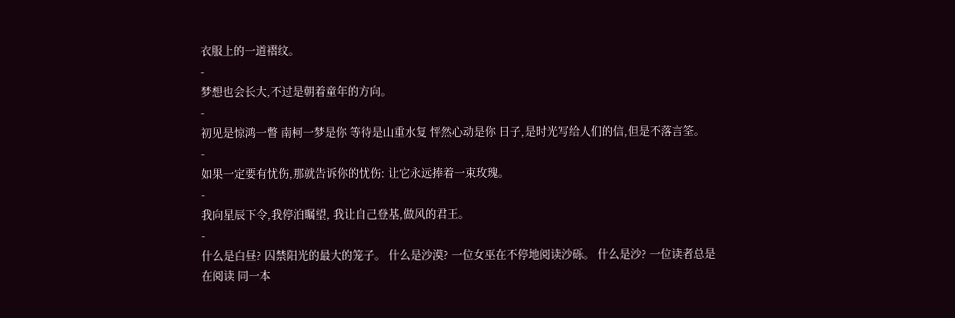衣服上的一道褶纹。
-
梦想也会长大,不过是朝着童年的方向。
-
初见是惊鸿一瞥 南柯一梦是你 等待是山重水复 怦然心动是你 日子,是时光写给人们的信,但是不落言筌。
-
如果一定要有忧伤,那就告诉你的忧伤: 让它永远捧着一束玫瑰。
-
我向星辰下令,我停泊瞩望, 我让自己登基,做风的君王。
-
什么是白昼? 囚禁阳光的最大的笼子。 什么是沙漠? 一位女巫在不停地阅读沙砾。 什么是沙? 一位读者总是在阅读 同一本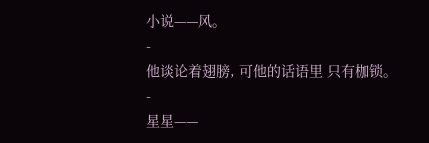小说——风。
-
他谈论着翅膀, 可他的话语里 只有枷锁。
-
星星——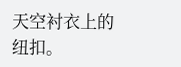天空衬衣上的纽扣。